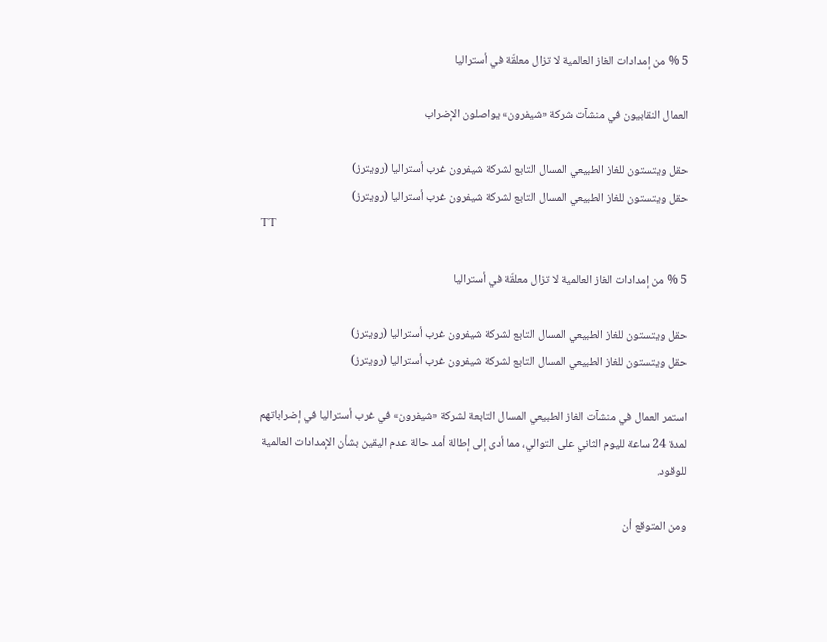5 % من إمدادات الغاز العالمية لا تزال معلقّة في أستراليا

العمال النقابيون في منشآت شركة «شيفرون» يواصلون الإضراب

حقل ويتستون للغاز الطبيعي المسال التابع لشركة شيفرون غرب أستراليا (رويترز)
حقل ويتستون للغاز الطبيعي المسال التابع لشركة شيفرون غرب أستراليا (رويترز)
TT

5 % من إمدادات الغاز العالمية لا تزال معلقّة في أستراليا

حقل ويتستون للغاز الطبيعي المسال التابع لشركة شيفرون غرب أستراليا (رويترز)
حقل ويتستون للغاز الطبيعي المسال التابع لشركة شيفرون غرب أستراليا (رويترز)

استمر العمال في منشآت الغاز الطبيعي المسال التابعة لشركة «شيفرون» في غرب أستراليا في إضراباتهم لمدة 24 ساعة لليوم الثاني على التوالي، مما أدى إلى إطالة أمد حالة عدم اليقين بشأن الإمدادات العالمية للوقود.

ومن المتوقع أن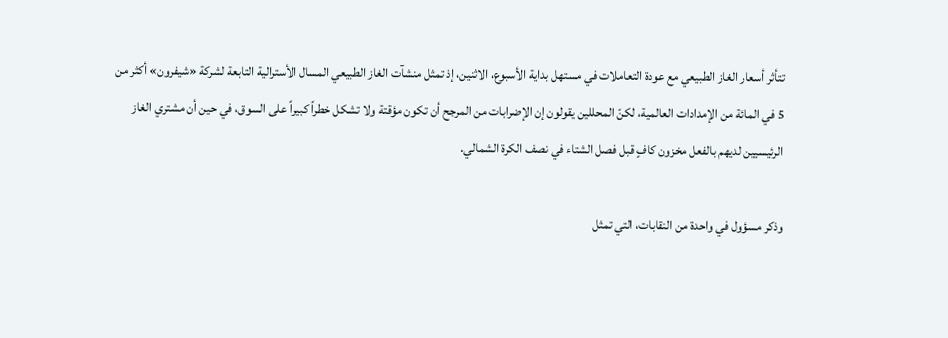تتأثر أسعار الغاز الطبيعي مع عودة التعاملات في مستهل بداية الأسبوع، الاثنين، إذ تمثل منشآت الغاز الطبيعي المسال الأسترالية التابعة لشركة «شيفرون» أكثر من 5 في المائة من الإمدادات العالمية، لكنّ المحللين يقولون إن الإضرابات من المرجح أن تكون مؤقتة ولا تشكل خطراً كبيراً على السوق، في حين أن مشتري الغاز الرئيسيين لديهم بالفعل مخزون كافٍ قبل فصل الشتاء في نصف الكرة الشمالي.

وذكر مسؤول في واحدة من النقابات، التي تمثل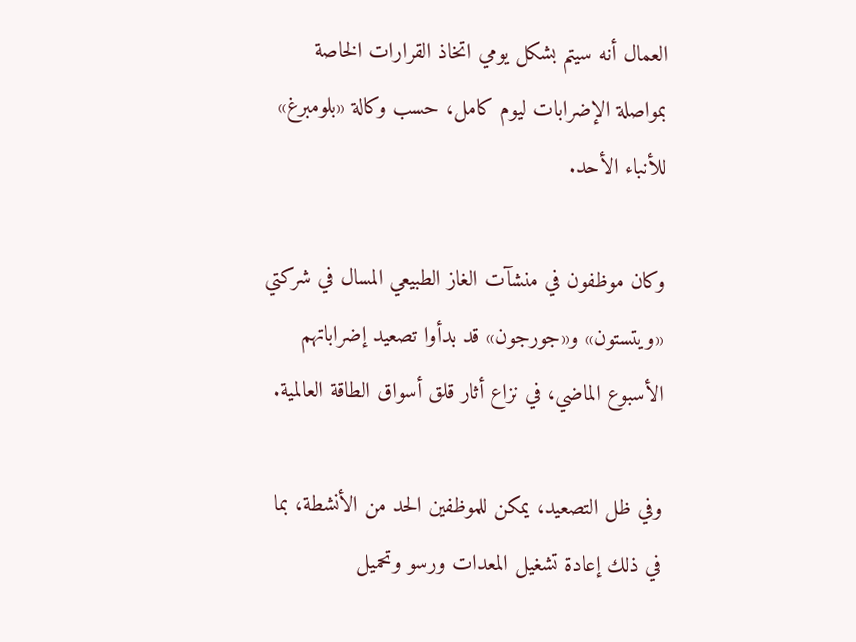العمال أنه سيتم بشكل يومي اتخاذ القرارات الخاصة بمواصلة الإضرابات ليوم كامل، حسب وكالة «بلومبرغ» للأنباء الأحد.

وكان موظفون في منشآت الغاز الطبيعي المسال في شركتي «ويتستون» و«جورجون» قد بدأوا تصعيد إضراباتهم الأسبوع الماضي، في نزاع أثار قلق أسواق الطاقة العالمية.

وفي ظل التصعيد، يمكن للموظفين الحد من الأنشطة، بما في ذلك إعادة تشغيل المعدات ورسو وتحميل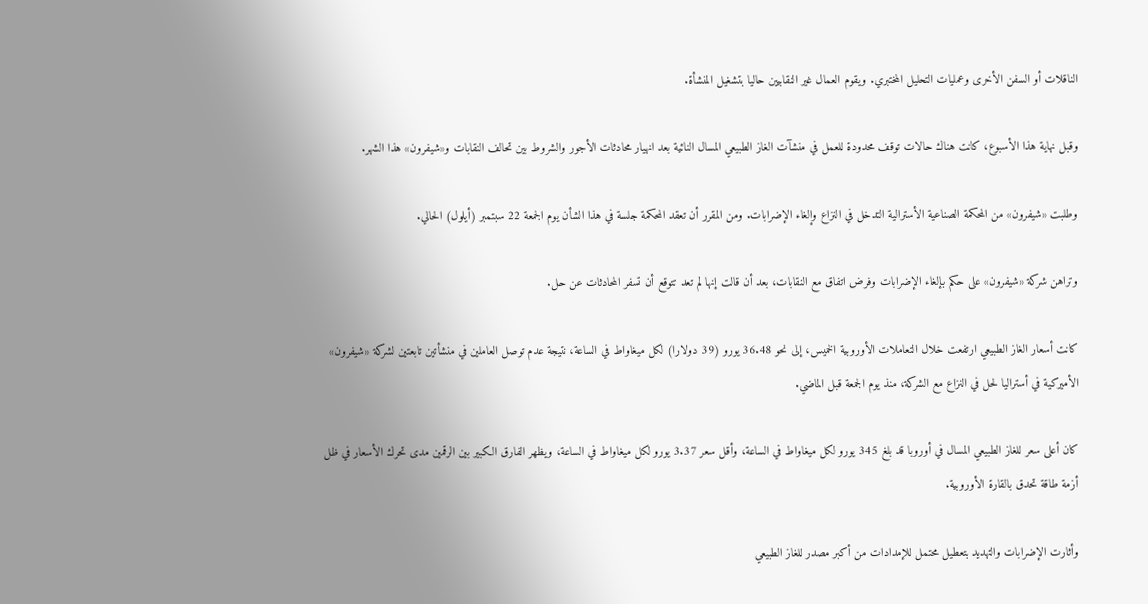الناقلات أو السفن الأخرى وعمليات التحليل المختبري. ويقوم العمال غير النقابيين حاليا بتشغيل المنشأة.

وقبل نهاية هذا الأسبوع، كانت هناك حالات توقف محدودة للعمل في منشآت الغاز الطبيعي المسال النائية بعد انهيار محادثات الأجور والشروط بين تحالف النقابات و«شيفرون» هذا الشهر.

وطلبت «شيفرون» من المحكمة الصناعية الأسترالية التدخل في النزاع وإلغاء الإضرابات. ومن المقرر أن تعقد المحكمة جلسة في هذا الشأن يوم الجمعة 22 سبتمبر (أيلول) الحالي.

وتراهن شركة «شيفرون» على حكم بإلغاء الإضرابات وفرض اتفاق مع النقابات، بعد أن قالت إنها لم تعد تتوقع أن تسفر المحادثات عن حل.

كانت أسعار الغاز الطبيعي ارتفعت خلال التعاملات الأوروبية الخميس، إلى نحو 36.48 يورو (39 دولارا) لكل ميغاواط في الساعة، نتيجة عدم توصل العاملين في منشأتين تابعتين لشركة «شيفرون» الأميركية في أستراليا لحل في النزاع مع الشركة، منذ يوم الجمعة قبل الماضي.

كان أعلى سعر للغاز الطبيعي المسال في أوروبا قد بلغ 345 يورو لكل ميغاواط في الساعة، وأقل سعر 3.37 يورو لكل ميغاواط في الساعة، ويظهر الفارق الكبير بين الرقمين مدى تحرك الأسعار في ظل أزمة طاقة تحدق بالقارة الأوروبية.

وأثارت الإضرابات والتهديد بتعطيل محتمل للإمدادات من أكبر مصدر للغاز الطبيعي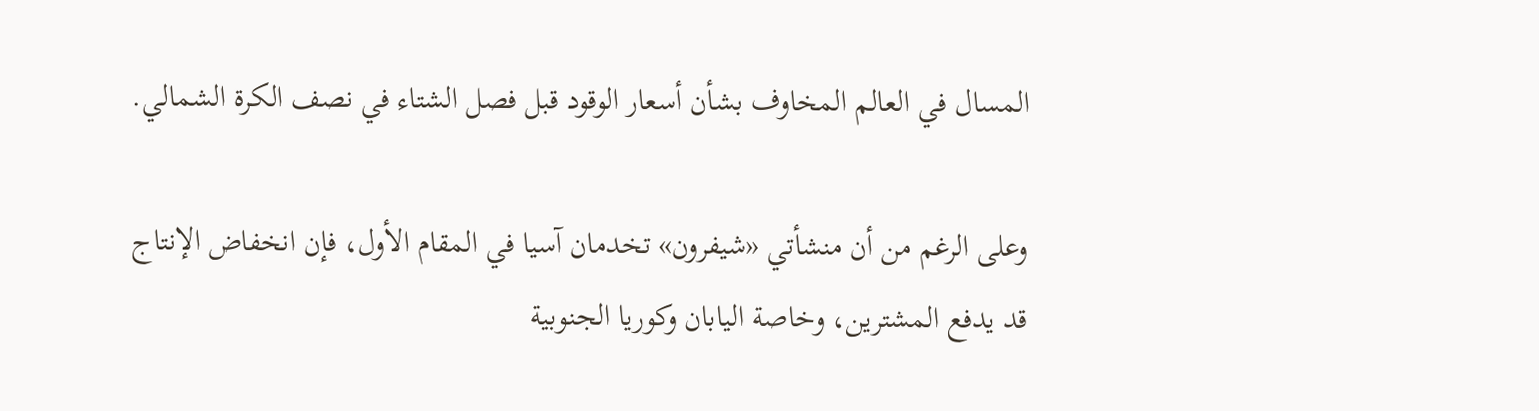المسال في العالم المخاوف بشأن أسعار الوقود قبل فصل الشتاء في نصف الكرة الشمالي.

وعلى الرغم من أن منشأتي «شيفرون» تخدمان آسيا في المقام الأول، فإن انخفاض الإنتاج قد يدفع المشترين، وخاصة اليابان وكوريا الجنوبية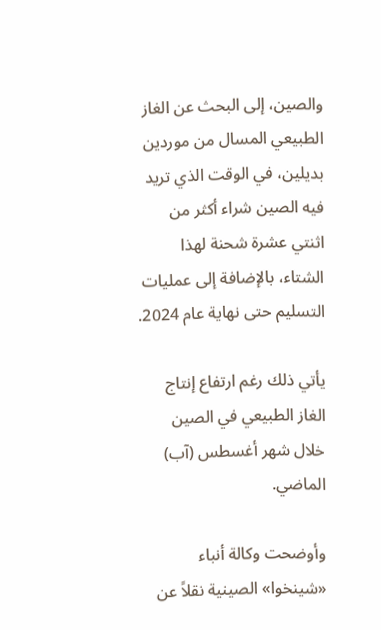والصين، إلى البحث عن الغاز الطبيعي المسال من موردين بديلين، في الوقت الذي تريد فيه الصين شراء أكثر من اثنتي عشرة شحنة لهذا الشتاء، بالإضافة إلى عمليات التسليم حتى نهاية عام 2024.

يأتي ذلك رغم ارتفاع إنتاج الغاز الطبيعي في الصين خلال شهر أغسطس (آب) الماضي.

وأوضحت وكالة أنباء «شينخوا» الصينية نقلاً عن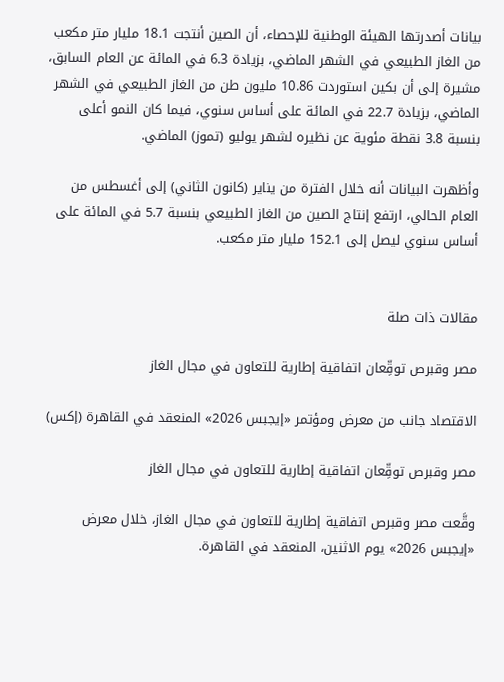بيانات أصدرتها الهيئة الوطنية للإحصاء، أن الصين أنتجت 18.1 مليار متر مكعب من الغاز الطبيعي في الشهر الماضي، بزيادة 6.3 في المائة عن العام السابق، مشيرة إلى أن بكين استوردت 10.86 مليون طن من الغاز الطبيعي في الشهر الماضي، بزيادة 22.7 في المائة على أساس سنوي، فيما كان النمو أعلى بنسبة 3.8 نقطة مئوية عن نظيره لشهر يوليو (تموز) الماضي.

وأظهرت البيانات أنه خلال الفترة من يناير (كانون الثاني) إلى أغسطس من العام الحالي، ارتفع إنتاج الصين من الغاز الطبيعي بنسبة 5.7 في المائة على أساس سنوي ليصل إلى 152.1 مليار متر مكعب.


مقالات ذات صلة

مصر وقبرص توقِّعان اتفاقية إطارية للتعاون في مجال الغاز

الاقتصاد جانب من معرض ومؤتمر «إيجبس 2026» المنعقد في القاهرة (إكس)

مصر وقبرص توقِّعان اتفاقية إطارية للتعاون في مجال الغاز

وقَّعت مصر وقبرص اتفاقية إطارية للتعاون في مجال الغاز، خلال معرض «إيجبس 2026» يوم الاثنين، المنعقد في القاهرة.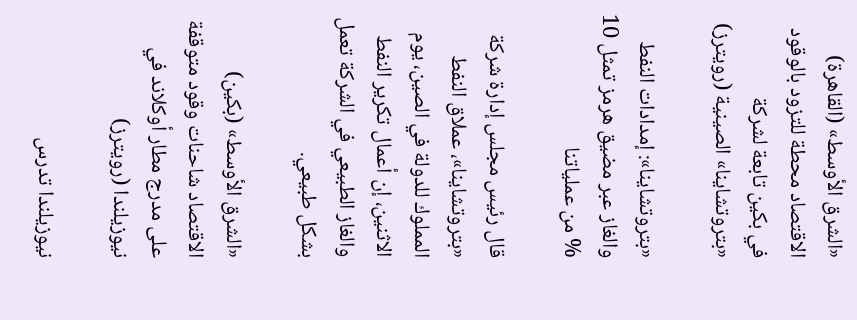«الشرق الأوسط» (القاهرة)
الاقتصاد محطة للتزود بالوقود في بكين تابعة لشركة «بتروتشاينا» الصينية (رويترز)

«بتروتشاينا»: إمدادات النفط والغاز عبر مضيق هرمز تمثل 10 % من عملياتنا

قال رئيس مجلس إدارة شركة «بتروتشاينا»، عملاق النفط المملوك للدولة في الصين، يوم الاثنين، إن أعمال تكرير النفط والغاز الطبيعي في الشركة تعمل بشكل طبيعي.

«الشرق الأوسط» (بكين)
الاقتصاد شاحنات وقود متوقفة على مدرج مطار أوكلاند في نيوزيلندا (رويترز)

نيوزيلندا تدرس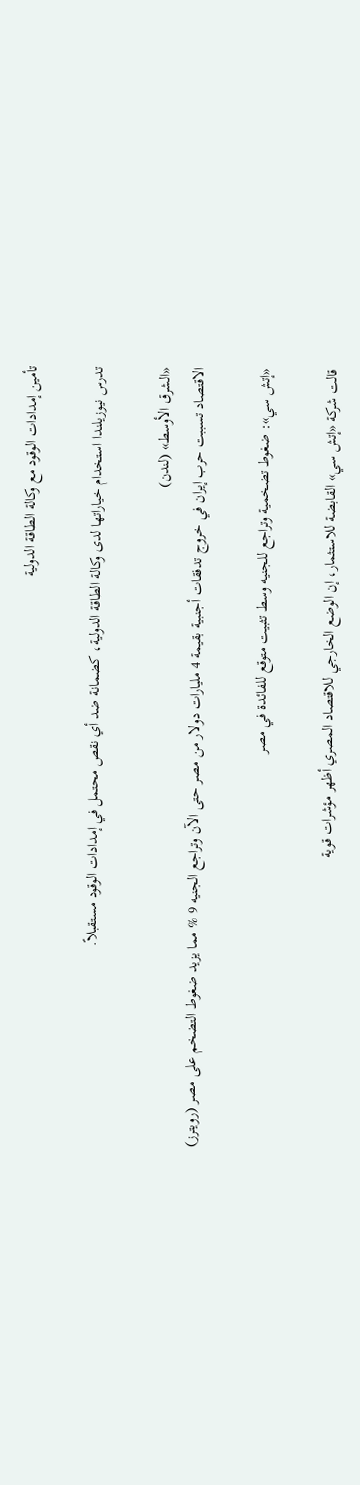تأمين إمدادات الوقود مع وكالة الطاقة الدولية

تدرس نيوزيلندا استخدام خياراتها لدى وكالة الطاقة الدولية، كضمانة ضد أي نقص محتمل في إمدادات الوقود مستقبلاً.

«الشرق الأوسط» (لندن)
الاقتصاد تسببت حرب إيران في خروج تدفقات أجنبية بقيمة 4 مليارات دولار من مصر حتى الآن وتراجع الجنيه 9 % مما يزيد ضغوط التضخم على مصر (رويترز)

«إتش سي»: ضغوط تضخمية وتراجع للجنيه وسط تثبيت متوقع للفائدة في مصر

قالت شركة «إتش سي» القابضة للاستثمار، إن الوضع الخارجي للاقتصاد المصري أظهر مؤشرات قوية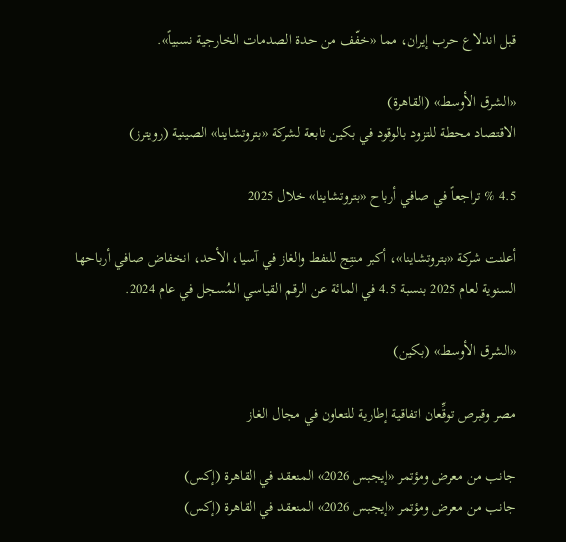قبل اندلاع حرب إيران، مما «خفّف من حدة الصدمات الخارجية نسبياً».

«الشرق الأوسط» (القاهرة)
الاقتصاد محطة للتزود بالوقود في بكين تابعة لشركة «بتروتشاينا» الصينية (رويترز)

4.5 % تراجعاً في صافي أرباح «بتروتشاينا» خلال 2025

أعلنت شركة «بتروتشاينا»، أكبر منتِج للنفط والغاز في آسيا، الأحد، انخفاض صافي أرباحها السنوية لعام 2025 بنسبة 4.5 في المائة عن الرقم القياسي المُسجل في عام 2024.

«الشرق الأوسط» (بكين)

مصر وقبرص توقِّعان اتفاقية إطارية للتعاون في مجال الغاز

جانب من معرض ومؤتمر «إيجبس 2026» المنعقد في القاهرة (إكس)
جانب من معرض ومؤتمر «إيجبس 2026» المنعقد في القاهرة (إكس)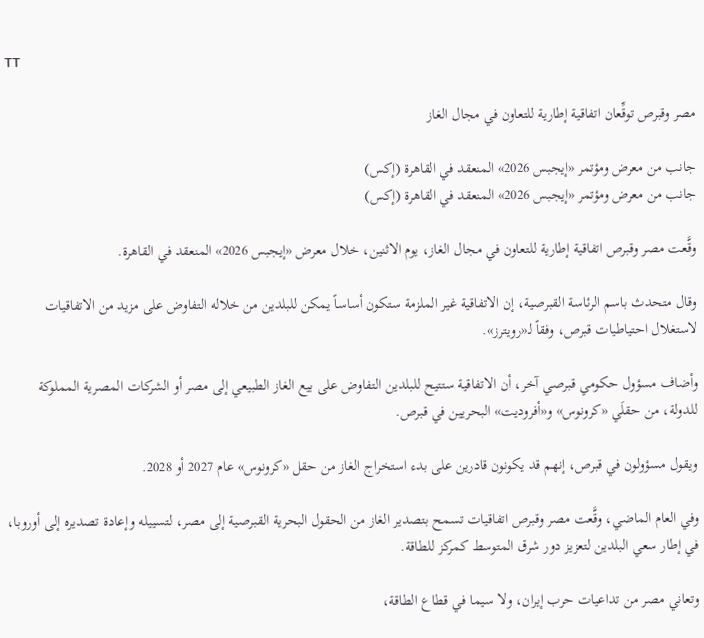TT

مصر وقبرص توقِّعان اتفاقية إطارية للتعاون في مجال الغاز

جانب من معرض ومؤتمر «إيجبس 2026» المنعقد في القاهرة (إكس)
جانب من معرض ومؤتمر «إيجبس 2026» المنعقد في القاهرة (إكس)

وقَّعت مصر وقبرص اتفاقية إطارية للتعاون في مجال الغاز، يوم الاثنين، خلال معرض «إيجبس 2026» المنعقد في القاهرة.

وقال متحدث باسم الرئاسة القبرصية، إن الاتفاقية غير الملزمة ستكون أساساً يمكن للبلدين من خلاله التفاوض على مزيد من الاتفاقيات لاستغلال احتياطيات قبرص، وفقاً لـ«رويترز».

وأضاف مسؤول حكومي قبرصي آخر، أن الاتفاقية ستتيح للبلدين التفاوض على بيع الغاز الطبيعي إلى مصر أو الشركات المصرية المملوكة للدولة، من حقلَي «كرونوس» و«أفروديت» البحريين في قبرص.

ويقول مسؤولون في قبرص، إنهم قد يكونون قادرين على بدء استخراج الغاز من حقل «كرونوس» عام 2027 أو 2028.

وفي العام الماضي، وقَّعت مصر وقبرص اتفاقيات تسمح بتصدير الغاز من الحقول البحرية القبرصية إلى مصر، لتسييله وإعادة تصديره إلى أوروبا، في إطار سعي البلدين لتعزيز دور شرق المتوسط كمركز للطاقة.

وتعاني مصر من تداعيات حرب إيران، ولا سيما في قطاع الطاقة،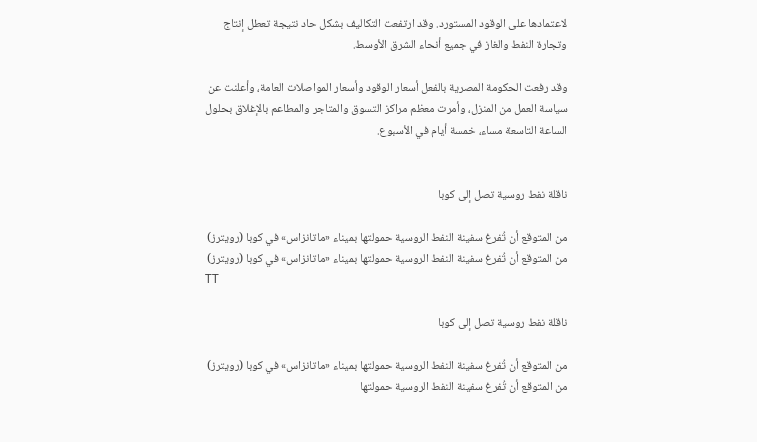لاعتمادها على الوقود المستورد. وقد ارتفعت التكاليف بشكل حاد نتيجة تعطل إنتاج وتجارة النفط والغاز في جميع أنحاء الشرق الأوسط.

وقد رفعت الحكومة المصرية بالفعل أسعار الوقود وأسعار المواصلات العامة، وأعلنت عن سياسة العمل من المنزل، وأمرت معظم مراكز التسوق والمتاجر والمطاعم بالإغلاق بحلول الساعة التاسعة مساء، خمسة أيام في الأسبوع.


ناقلة نفط روسية تصل إلى كوبا

من المتوقع أن تُفرغ سفينة النفط الروسية حمولتها بميناء «ماتانزاس» في كوبا (رويترز)
من المتوقع أن تُفرغ سفينة النفط الروسية حمولتها بميناء «ماتانزاس» في كوبا (رويترز)
TT

ناقلة نفط روسية تصل إلى كوبا

من المتوقع أن تُفرغ سفينة النفط الروسية حمولتها بميناء «ماتانزاس» في كوبا (رويترز)
من المتوقع أن تُفرغ سفينة النفط الروسية حمولتها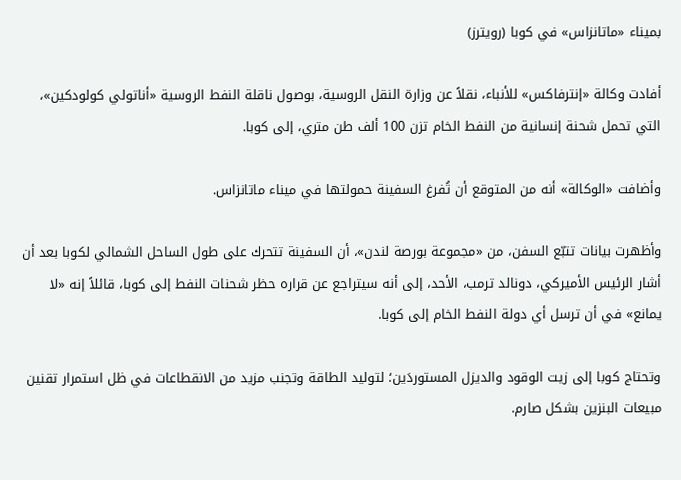بميناء «ماتانزاس» في كوبا (رويترز)

أفادت وكالة «إنترفاكس» للأنباء، نقلاً عن وزارة النقل الروسية، بوصول ناقلة النفط الروسية «أناتولي كولودكين»، التي تحمل شحنة إنسانية من النفط الخام تزن 100 ألف طن متري، إلى كوبا.

وأضافت «الوكالة» أنه من المتوقع أن تُفرغ السفينة حمولتها في ميناء ماتانزاس.

وأظهرت بيانات تتبّع السفن، من «مجموعة بورصة لندن»، أن السفينة تتحرك على طول الساحل الشمالي لكوبا بعد أن أشار الرئيس الأميركي، دونالد ترمب، الأحد، إلى أنه سيتراجع عن قراره حظر شحنات النفط إلى كوبا، قائلاً إنه «لا يمانع» في أن ترسل أي دولة النفط الخام إلى كوبا.

وتحتاج كوبا إلى زيت الوقود والديزل المستوردَين؛ لتوليد الطاقة وتجنب مزيد من الانقطاعات في ظل استمرار تقنين مبيعات البنزين بشكل صارم.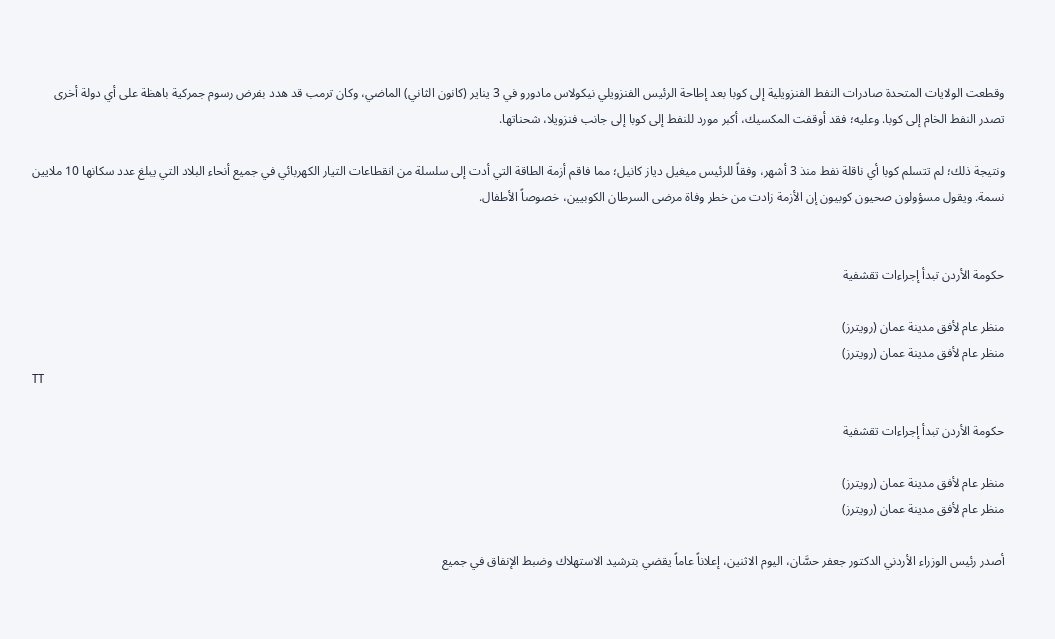وقطعت الولايات المتحدة صادرات النفط الفنزويلية إلى كوبا بعد إطاحة الرئيس الفنزويلي نيكولاس مادورو في 3 يناير (كانون الثاني) الماضي، وكان ترمب قد هدد بفرض رسوم جمركية باهظة على أي دولة أخرى تصدر النفط الخام إلى كوبا. وعليه؛ فقد أوقفت المكسيك، أكبر مورد للنفط إلى كوبا إلى جانب فنزويلا، شحناتها.

ونتيجة ذلك؛ لم تتسلم كوبا أي ناقلة نفط منذ 3 أشهر، وفقاً للرئيس ميغيل دياز كانيل؛ مما فاقم أزمة الطاقة التي أدت إلى سلسلة من انقطاعات التيار الكهربائي في جميع أنحاء البلاد التي يبلغ عدد سكانها 10 ملايين نسمة. ويقول مسؤولون صحيون كوبيون إن الأزمة زادت من خطر وفاة مرضى السرطان الكوبيين، خصوصاً الأطفال.


حكومة الأردن تبدأ إجراءات تقشفية

منظر عام لأفق مدينة عمان (رويترز)
منظر عام لأفق مدينة عمان (رويترز)
TT

حكومة الأردن تبدأ إجراءات تقشفية

منظر عام لأفق مدينة عمان (رويترز)
منظر عام لأفق مدينة عمان (رويترز)

أصدر رئيس الوزراء الأردني الدكتور جعفر حسَّان، اليوم الاثنين، إعلاناً عاماً يقضي بترشيد الاستهلاك وضبط الإنفاق في جميع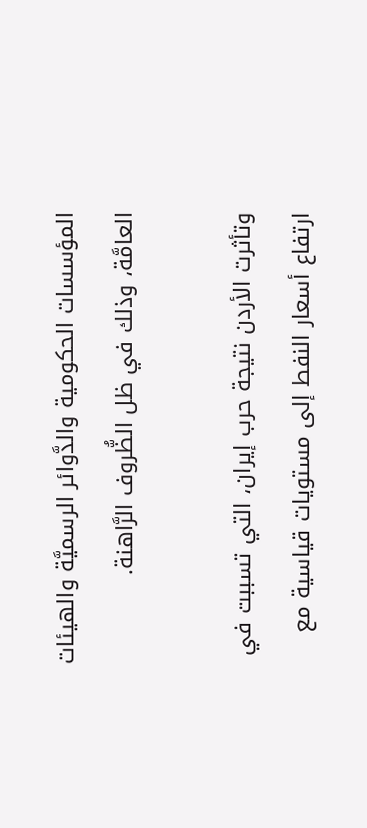المؤسسات الحكومية والدَّوائر الرسميَّة والهيئات العامَّة، وذلك في ظل الظُّروف الرَّاهنة.

وتأثرت الأردن نتيجة حرب إيران، التي تسببت في ارتفاع أسعار النفط إلى مستويات قياسية مع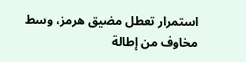استمرار تعطل مضيق هرمز، وسط مخاوف من إطالة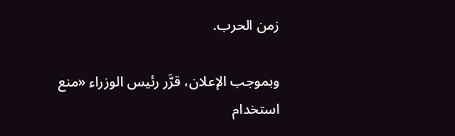زمن الحرب.

وبموجب الإعلان، قرَّر رئيس الوزراء «منع استخدام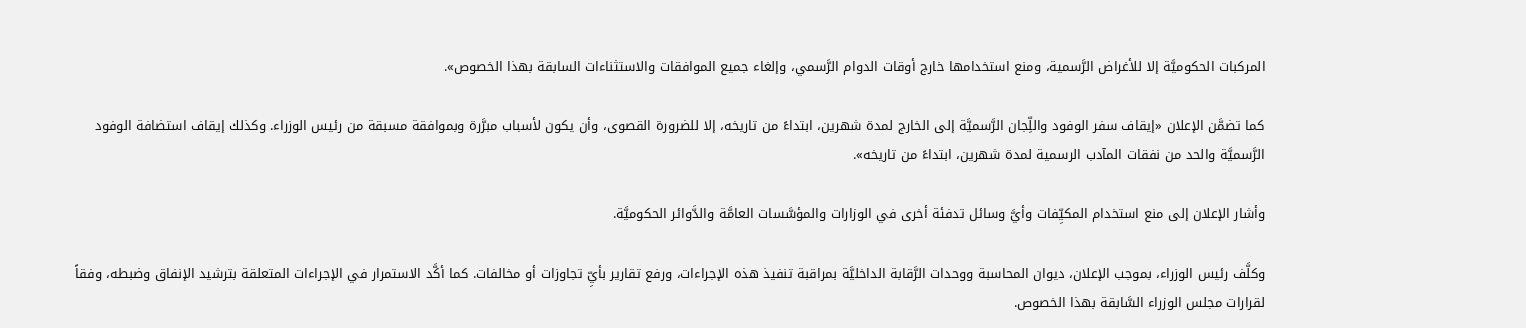المركبات الحكوميَّة إلا للأغراض الرَّسمية، ومنع استخدامها خارج أوقات الدوام الرَّسمي، وإلغاء جميع الموافقات والاستثناءات السابقة بهذا الخصوص».

كما تضمَّن الإعلان «إيقاف سفر الوفود واللِّجان الرَّسميَّة إلى الخارج لمدة شهرين، ابتداءً من تاريخه، إلا للضرورة القصوى، وأن يكون لأسباب مبرَّرة وبموافقة مسبقة من رئيس الوزراء. وكذلك إيقاف استضافة الوفود الرَّسميَّة والحد من نفقات المآدب الرسمية لمدة شهرين، ابتداءً من تاريخه».

وأشار الإعلان إلى منع استخدام المكيِّفات وأيَّ وسائل تدفئة أخرى في الوزارات والمؤسَّسات العامَّة والدَّوائر الحكوميَّة.

وكلَّف رئيس الوزراء، بموجب الإعلان، ديوان المحاسبة ووحدات الرَّقابة الداخليَّة بمراقبة تنفيذ هذه الإجراءات، ورفع تقارير بأيِّ تجاوزات أو مخالفات. كما أكَّد الاستمرار في الإجراءات المتعلقة بترشيد الإنفاق وضبطه، وفقاً لقرارات مجلس الوزراء السَّابقة بهذا الخصوص.